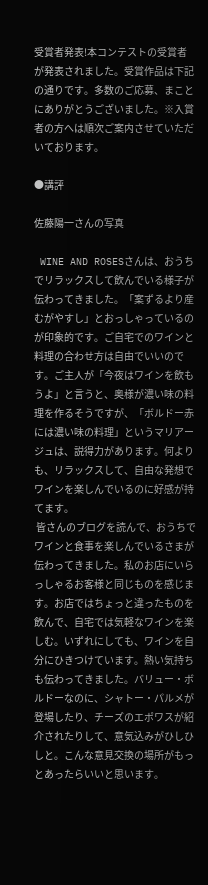受賞者発表!本コンテストの受賞者が発表されました。受賞作品は下記の通りです。多数のご応募、まことにありがとうございました。※入賞者の方へは順次ご案内させていただいております。

●講評

佐藤陽一さんの写真

 WINE AND ROSESさんは、おうちでリラックスして飲んでいる様子が伝わってきました。「案ずるより産むがやすし」とおっしゃっているのが印象的です。ご自宅でのワインと料理の合わせ方は自由でいいのです。ご主人が「今夜はワインを飲もうよ」と言うと、奥様が濃い味の料理を作るそうですが、「ボルドー赤には濃い味の料理」というマリアージュは、説得力があります。何よりも、リラックスして、自由な発想でワインを楽しんでいるのに好感が持てます。
 皆さんのブログを読んで、おうちでワインと食事を楽しんでいるさまが伝わってきました。私のお店にいらっしゃるお客様と同じものを感じます。お店ではちょっと違ったものを飲んで、自宅では気軽なワインを楽しむ。いずれにしても、ワインを自分にひきつけています。熱い気持ちも伝わってきました。バリュー・ボルドーなのに、シャトー・パルメが登場したり、チーズのエポワスが紹介されたりして、意気込みがひしひしと。こんな意見交換の場所がもっとあったらいいと思います。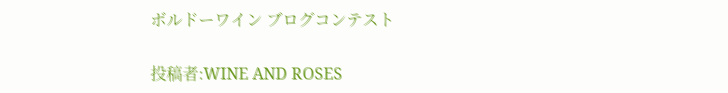ボルドーワイン ブログコンテスト

投稿者:WINE AND ROSES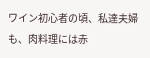ワイン初心者の頃、私達夫婦も、肉料理には赤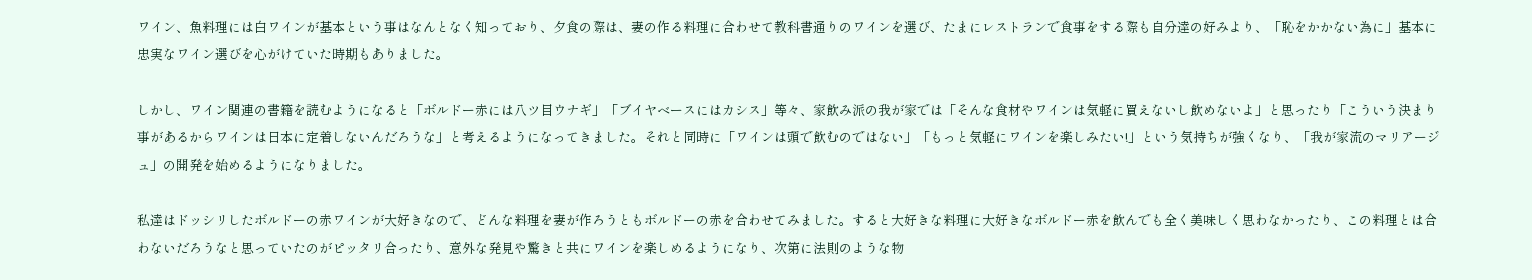ワイン、魚料理には白ワインが基本という事はなんとなく知っており、夕食の際は、妻の作る料理に合わせて教科書通りのワインを選び、たまにレストランで食事をする際も自分達の好みより、「恥をかかない為に」基本に忠実なワイン選びを心がけていた時期もありました。

しかし、ワイン関連の書籍を読むようになると「ボルドー赤には八ツ目ウナギ」「ブイヤベースにはカシス」等々、家飲み派の我が家では「そんな食材やワインは気軽に買えないし飲めないよ」と思ったり「こういう決まり事があるからワインは日本に定着しないんだろうな」と考えるようになってきました。それと同時に「ワインは頭で飲むのではない」「もっと気軽にワインを楽しみたい!」という気持ちが強くなり、「我が家流のマリアージュ」の開発を始めるようになりました。

私達はドッシリしたボルドーの赤ワインが大好きなので、どんな料理を妻が作ろうともボルドーの赤を合わせてみました。すると大好きな料理に大好きなボルドー赤を飲んでも全く美味しく思わなかったり、この料理とは合わないだろうなと思っていたのがピッタリ合ったり、意外な発見や驚きと共にワインを楽しめるようになり、次第に法則のような物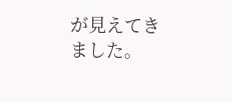が見えてきました。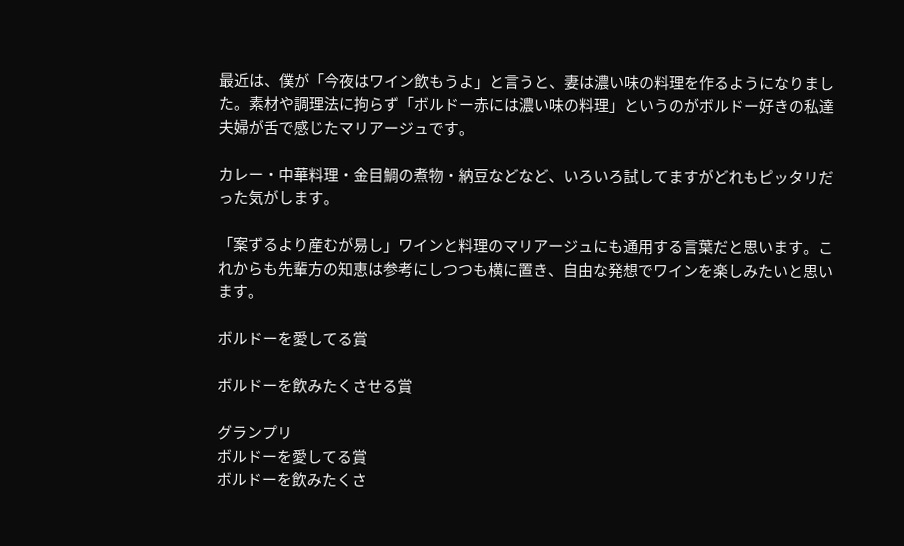最近は、僕が「今夜はワイン飲もうよ」と言うと、妻は濃い味の料理を作るようになりました。素材や調理法に拘らず「ボルドー赤には濃い味の料理」というのがボルドー好きの私達夫婦が舌で感じたマリアージュです。

カレー・中華料理・金目鯛の煮物・納豆などなど、いろいろ試してますがどれもピッタリだった気がします。

「案ずるより産むが易し」ワインと料理のマリアージュにも通用する言葉だと思います。これからも先輩方の知恵は参考にしつつも横に置き、自由な発想でワインを楽しみたいと思います。

ボルドーを愛してる賞

ボルドーを飲みたくさせる賞

グランプリ
ボルドーを愛してる賞
ボルドーを飲みたくさ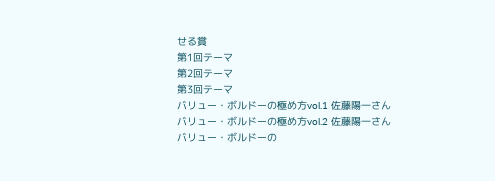せる賞
第1回テーマ
第2回テーマ
第3回テーマ
バリュー・ボルドーの極め方vol.1 佐藤陽一さん
バリュー・ボルドーの極め方vol.2 佐藤陽一さん
バリュー・ボルドーの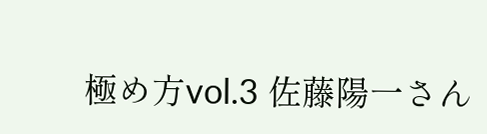極め方vol.3 佐藤陽一さん